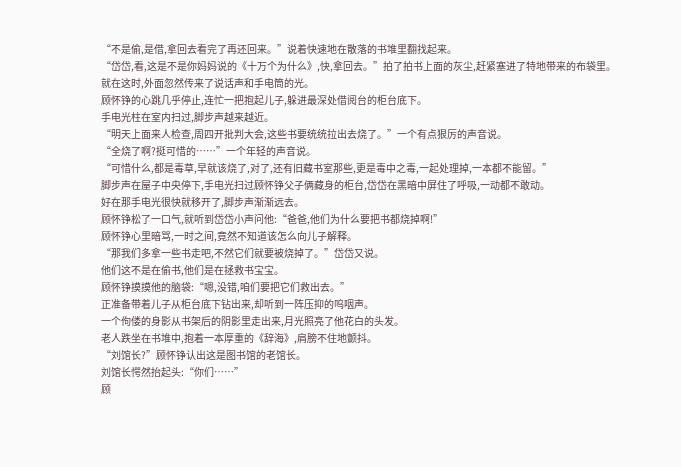“不是偷,是借,拿回去看完了再还回来。”说着快速地在散落的书堆里翻找起来。
“岱岱,看,这是不是你妈妈说的《十万个为什么》,快,拿回去。”拍了拍书上面的灰尘,赶紧塞进了特地带来的布袋里。
就在这时,外面忽然传来了说话声和手电筒的光。
顾怀铮的心跳几乎停止,连忙一把抱起儿子,躲进最深处借阅台的柜台底下。
手电光柱在室内扫过,脚步声越来越近。
“明天上面来人检查,周四开批判大会,这些书要统统拉出去烧了。”一个有点狠厉的声音说。
“全烧了啊?挺可惜的……”一个年轻的声音说。
“可惜什么,都是毒草,早就该烧了,对了,还有旧藏书室那些,更是毒中之毒,一起处理掉,一本都不能留。”
脚步声在屋子中央停下,手电光扫过顾怀铮父子俩藏身的柜台,岱岱在黑暗中屏住了呼吸,一动都不敢动。
好在那手电光很快就移开了,脚步声渐渐远去。
顾怀铮松了一口气,就听到岱岱小声问他:“爸爸,他们为什么要把书都烧掉啊!”
顾怀铮心里暗骂,一时之间,竟然不知道该怎么向儿子解释。
“那我们多拿一些书走吧,不然它们就要被烧掉了。”岱岱又说。
他们这不是在偷书,他们是在拯救书宝宝。
顾怀铮摸摸他的脑袋:“嗯,没错,咱们要把它们救出去。”
正准备带着儿子从柜台底下钻出来,却听到一阵压抑的呜咽声。
一个佝偻的身影从书架后的阴影里走出来,月光照亮了他花白的头发。
老人跌坐在书堆中,抱着一本厚重的《辞海》,肩膀不住地颤抖。
“刘馆长?”顾怀铮认出这是图书馆的老馆长。
刘馆长愕然抬起头:“你们……”
顾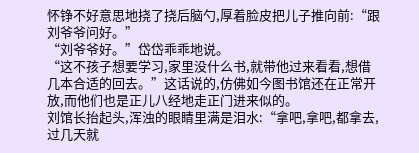怀铮不好意思地挠了挠后脑勺,厚着脸皮把儿子推向前:“跟刘爷爷问好。”
“刘爷爷好。”岱岱乖乖地说。
“这不孩子想要学习,家里没什么书,就带他过来看看,想借几本合适的回去。”这话说的,仿佛如今图书馆还在正常开放,而他们也是正儿八经地走正门进来似的。
刘馆长抬起头,浑浊的眼睛里满是泪水:“拿吧,拿吧,都拿去,过几天就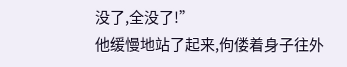没了,全没了!”
他缓慢地站了起来,佝偻着身子往外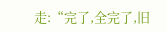走:“完了,全完了,旧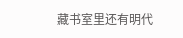藏书室里还有明代